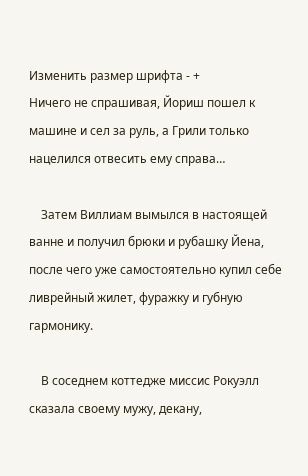Изменить размер шрифта - +
Ничего не спрашивая, Йориш пошел к машине и сел за руль, а Грили только нацелился отвесить ему справа…

    Затем Виллиам вымылся в настоящей ванне и получил брюки и рубашку Йена, после чего уже самостоятельно купил себе ливрейный жилет, фуражку и губную гармонику.

    В соседнем коттедже миссис Рокуэлл сказала своему мужу, декану,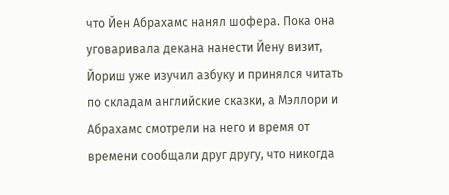что Йен Абрахамс нанял шофера. Пока она уговаривала декана нанести Йену визит, Йориш уже изучил азбуку и принялся читать по складам английские сказки, а Мэллори и Абрахамс смотрели на него и время от времени сообщали друг другу, что никогда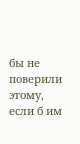бы не поверили этому, если б им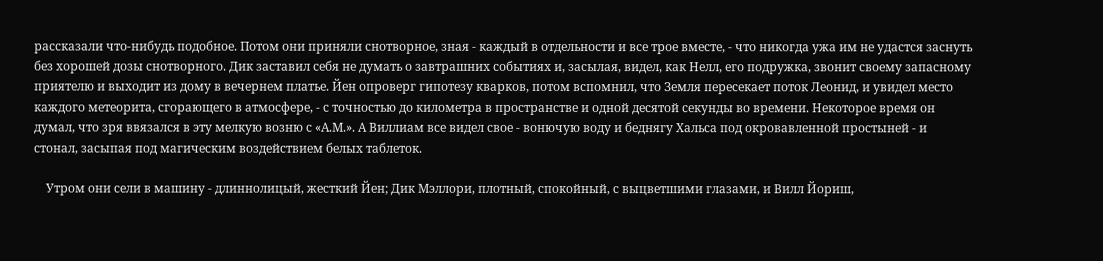рассказали что-нибудь подобное. Потом они приняли снотворное, зная - каждый в отдельности и все трое вместе, - что никогда ужа им не удастся заснуть без хорошей дозы снотворного. Дик заставил себя не думать о завтрашних событиях и, засылая, видел, как Нелл, его подружка, звонит своему запасному приятелю и выходит из дому в вечернем платье. Йен опроверг гипотезу кварков, потом вспомнил, что Земля пересекает поток Леонид, и увидел место каждого метеорита, сгорающего в атмосфере, - с точностью до километра в пространстве и одной десятой секунды во времени. Некоторое время он думал, что зря ввязался в эту мелкую возню с «А.М.». А Виллиам все видел свое - вонючую воду и беднягу Хальса под окровавленной простыней - и стонал, засыпая под магическим воздействием белых таблеток.

    Утром они сели в машину - длиннолицый, жесткий Йен; Дик Мэллори, плотный, спокойный, с выцветшими глазами, и Вилл Йориш,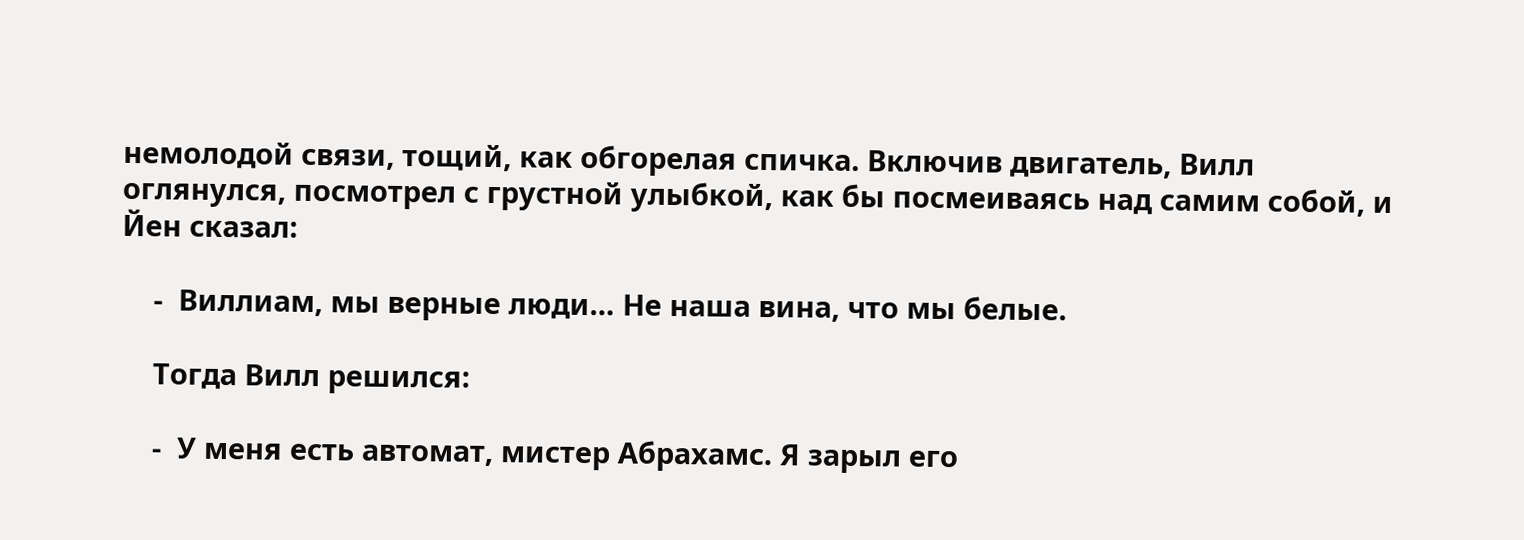немолодой связи, тощий, как обгорелая спичка. Включив двигатель, Вилл оглянулся, посмотрел с грустной улыбкой, как бы посмеиваясь над самим собой, и Йен сказал:

    -  Виллиам, мы верные люди… Не наша вина, что мы белые.

    Тогда Вилл решился:

    -  У меня есть автомат, мистер Абрахамс. Я зарыл его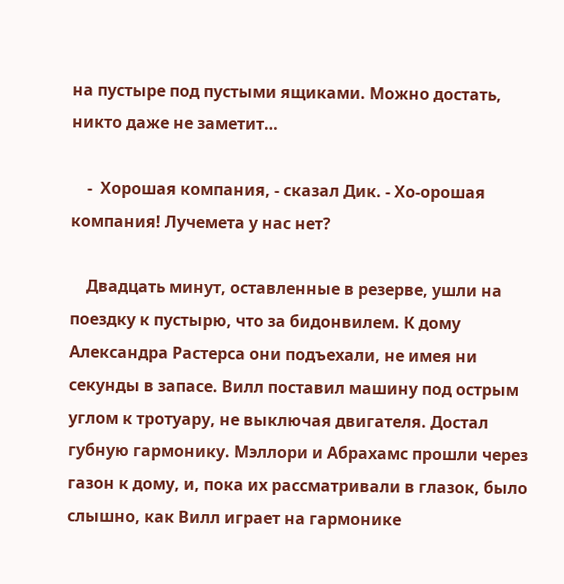на пустыре под пустыми ящиками. Можно достать, никто даже не заметит…

    -  Хорошая компания, - сказал Дик. - Хо-орошая компания! Лучемета у нас нет?

    Двадцать минут, оставленные в резерве, ушли на поездку к пустырю, что за бидонвилем. К дому Александра Растерса они подъехали, не имея ни секунды в запасе. Вилл поставил машину под острым углом к тротуару, не выключая двигателя. Достал губную гармонику. Мэллори и Абрахамс прошли через газон к дому, и, пока их рассматривали в глазок, было слышно, как Вилл играет на гармонике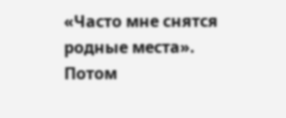«Часто мне снятся родные места». Потом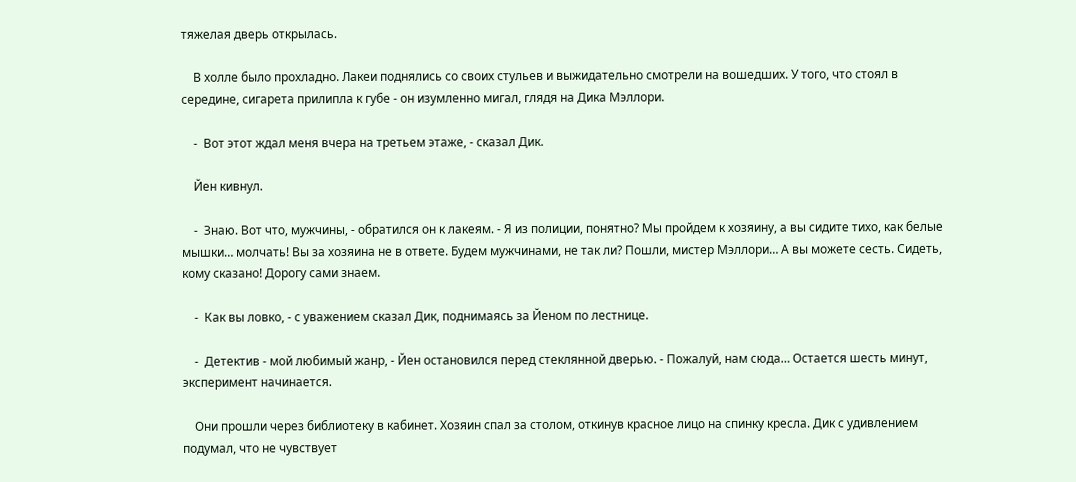тяжелая дверь открылась.

    В холле было прохладно. Лакеи поднялись со своих стульев и выжидательно смотрели на вошедших. У того, что стоял в середине, сигарета прилипла к губе - он изумленно мигал, глядя на Дика Мэллори.

    -  Вот этот ждал меня вчера на третьем этаже, - сказал Дик.

    Йен кивнул.

    -  Знаю. Вот что, мужчины, - обратился он к лакеям. - Я из полиции, понятно? Мы пройдем к хозяину, а вы сидите тихо, как белые мышки… молчать! Вы за хозяина не в ответе. Будем мужчинами, не так ли? Пошли, мистер Мэллори… А вы можете сесть. Сидеть, кому сказано! Дорогу сами знаем.

    -  Как вы ловко, - с уважением сказал Дик, поднимаясь за Йеном по лестнице.

    -  Детектив - мой любимый жанр, - Йен остановился перед стеклянной дверью. - Пожалуй, нам сюда… Остается шесть минут, эксперимент начинается.

    Они прошли через библиотеку в кабинет. Хозяин спал за столом, откинув красное лицо на спинку кресла. Дик с удивлением подумал, что не чувствует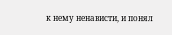к нему ненависти, и понял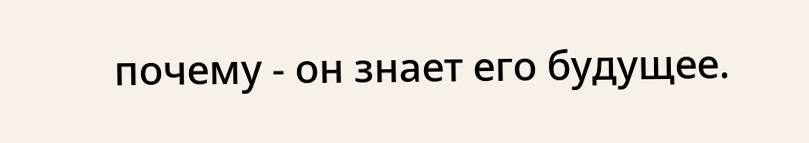почему - он знает его будущее.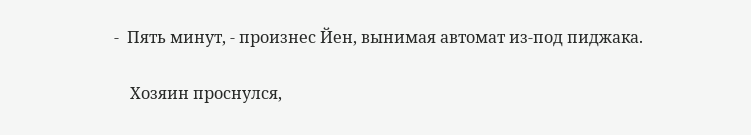-  Пять минут, - произнес Йен, вынимая автомат из-под пиджака.

    Хозяин проснулся,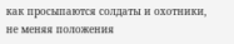как просыпаются солдаты и охотники, не меняя положения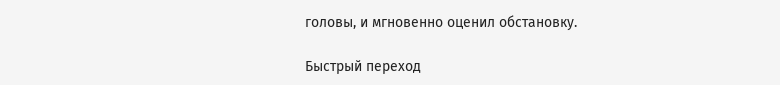головы, и мгновенно оценил обстановку.

Быстрый переход